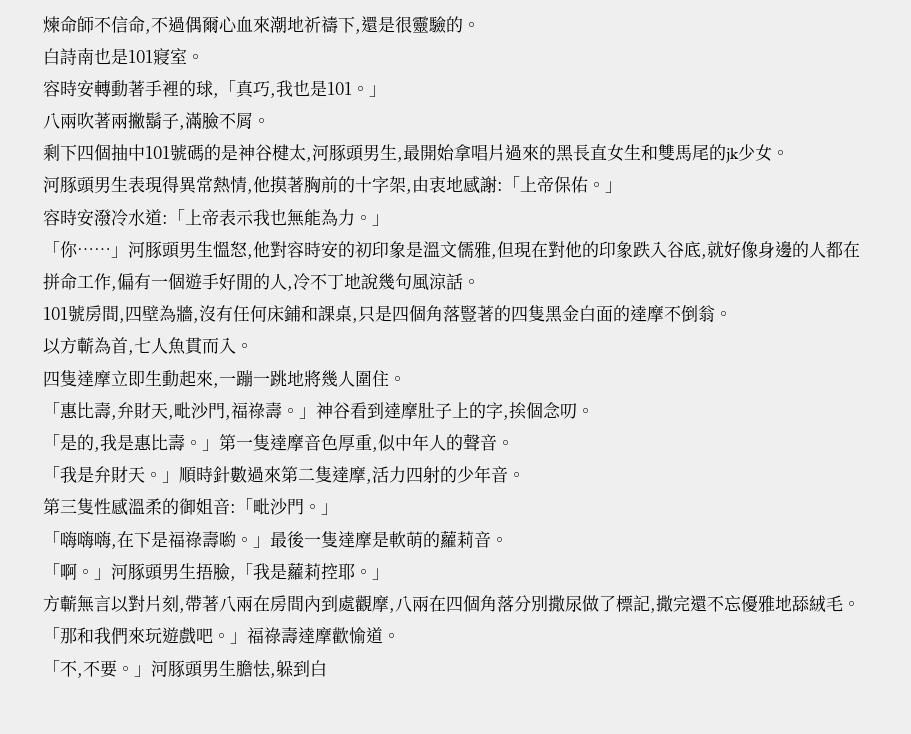煉命師不信命,不過偶爾心血來潮地祈禱下,還是很靈驗的。
白詩南也是101寢室。
容時安轉動著手裡的球,「真巧,我也是101。」
八兩吹著兩撇鬍子,滿臉不屑。
剩下四個抽中101號碼的是神谷楗太,河豚頭男生,最開始拿唱片過來的黑長直女生和雙馬尾的jk少女。
河豚頭男生表現得異常熱情,他摸著胸前的十字架,由衷地感謝:「上帝保佑。」
容時安潑冷水道:「上帝表示我也無能為力。」
「你……」河豚頭男生慍怒,他對容時安的初印象是溫文儒雅,但現在對他的印象跌入谷底,就好像身邊的人都在拼命工作,偏有一個遊手好閒的人,冷不丁地說幾句風涼話。
101號房間,四壁為牆,沒有任何床鋪和課桌,只是四個角落豎著的四隻黑金白面的達摩不倒翁。
以方蘄為首,七人魚貫而入。
四隻達摩立即生動起來,一蹦一跳地將幾人圍住。
「惠比壽,弁財天,毗沙門,福祿壽。」神谷看到達摩肚子上的字,挨個念叨。
「是的,我是惠比壽。」第一隻達摩音色厚重,似中年人的聲音。
「我是弁財天。」順時針數過來第二隻達摩,活力四射的少年音。
第三隻性感溫柔的御姐音:「毗沙門。」
「嗨嗨嗨,在下是福祿壽喲。」最後一隻達摩是軟萌的蘿莉音。
「啊。」河豚頭男生捂臉,「我是蘿莉控耶。」
方蘄無言以對片刻,帶著八兩在房間內到處觀摩,八兩在四個角落分別撒尿做了標記,撒完還不忘優雅地舔絨毛。
「那和我們來玩遊戲吧。」福祿壽達摩歡愉道。
「不,不要。」河豚頭男生膽怯,躲到白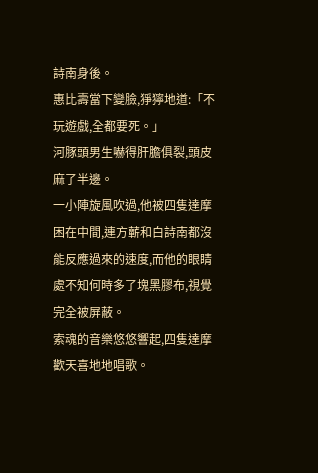詩南身後。
惠比壽當下變臉,猙獰地道:「不玩遊戲,全都要死。」
河豚頭男生嚇得肝膽俱裂,頭皮麻了半邊。
一小陣旋風吹過,他被四隻達摩困在中間,連方蘄和白詩南都沒能反應過來的速度,而他的眼睛處不知何時多了塊黑膠布,視覺完全被屏蔽。
索魂的音樂悠悠響起,四隻達摩歡天喜地地唱歌。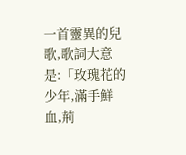一首靈異的兒歌,歌詞大意是:「玫瑰花的少年,滿手鮮血,荊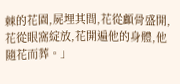棘的花園,屍埋其間,花從顱骨盛開,花從眼窩綻放,花開遍他的身體,他隨花而葬。」